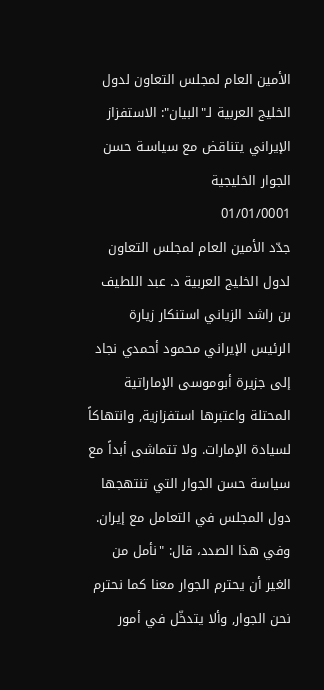الأمين العام لمجلس التعاون لدول الخليج العربية لـ"البيان": الاستفزاز الإيراني يتناقض مع سياسـة حسن الجوار الخليجية
01/01/0001
جدّد الأمين العام لمجلس التعاون لدول الخليج العربية د. عبد اللطيف بن راشد الزياني استنكار زيارة الرئيس الإيراني محمود أحمدي نجاد إلى جزيرة أبوموسى الإماراتية المحتلة واعتبرها استفزازية, وانتهاكاً لسيادة الإمارات. ولا تتماشى أبداً مع سياسة حسن الجوار التي تنتهجها دول المجلس في التعامل مع إيران. وفي هذا الصدد، قال: "نأمل من الغير أن يحترم الجوار معنا كما نحترم نحن الجوار, وألا يتدخّل في أمور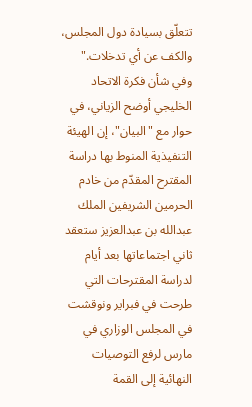تتعلّق بسيادة دول المجلس، والكف عن أي تدخلات."
وفي شأن فكرة الاتحاد الخليجي أوضح الزياني، في حوار مع "البيان"، إن الهيئة التنفيذية المنوط بها دراسة المقترح المقدّم من خادم الحرمين الشريفين الملك عبدالله بن عبدالعزيز ستعقد ثاني اجتماعاتها بعد أيام لدراسة المقترحات التي طرحت في فبراير ونوقشت في المجلس الوزاري في مارس لرفع التوصيات النهائية إلى القمة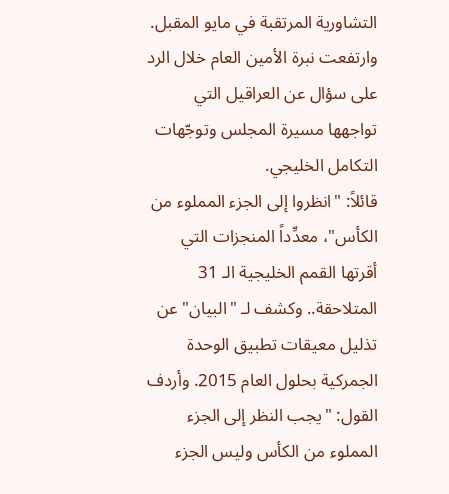التشاورية المرتقبة في مايو المقبل. وارتفعت نبرة الأمين العام خلال الرد على سؤال عن العراقيل التي تواجهها مسيرة المجلس وتوجّهات التكامل الخليجي.
قائلاً: "انظروا إلى الجزء المملوء من الكأس"، معدِّداً المنجزات التي أقرتها القمم الخليجية الـ 31 المتلاحقة.. وكشف لـ "البيان" عن تذليل معيقات تطبيق الوحدة الجمركية بحلول العام 2015. وأردف القول: "يجب النظر إلى الجزء المملوء من الكأس وليس الجزء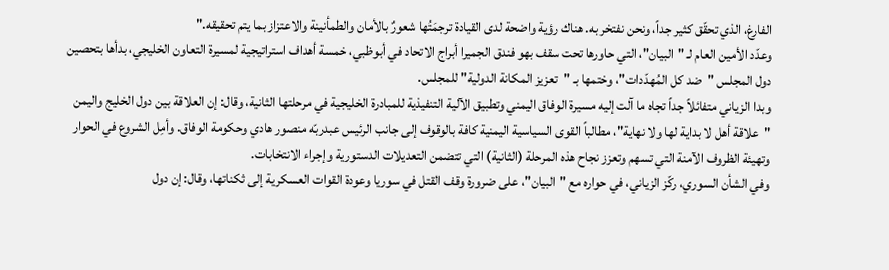الفارغ، الذي تحقّق كثير جداً، ونحن نفتخر به. هناك رؤية واضحة لدى القيادة ترجمَتُها شعورٌ بالأمان والطمأنينة والاعتزاز بما يتم تحقيقه."
وعدّد الأمين العام لـ "البيان"، التي حاورها تحت سقف بهو فندق الجميرا أبراج الاتحاد في أبوظبي، خمسة أهداف استراتيجية لمسيرة التعاون الخليجي، بدأها بتحصين دول المجلس "ضد كل المُهدّدات"، وختمها بـ "تعزيز المكانة الدولية" للمجلس.
وبدا الزياني متفائلاً جداً تجاه ما آلت إليه مسيرة الوفاق اليمني وتطبيق الآلية التنفيذية للمبادرة الخليجية في مرحلتها الثانية، وقال: إن العلاقة بين دول الخليج واليمن "علاقة أهل لا بداية لها ولا نهاية"، مطالباً القوى السياسية اليمنية كافة بالوقوف إلى جانب الرئيس عبدربّه منصور هادي وحكومة الوفاق. وأمِل الشروع في الحوار وتهيئة الظروف الآمنة التي تسهم وتعزز نجاح هذه المرحلة (الثانية) التي تتضمن التعديلات الدستورية وإجراء الانتخابات.
وفي الشأن السوري، ركّز الزياني، في حواره مع "البيان"، على ضرورة وقف القتل في سوريا وعودة القوات العسكرية إلى ثكناتها، وقال: إن دول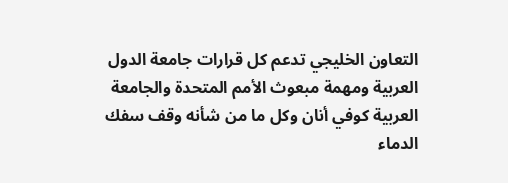التعاون الخليجي تدعم كل قرارات جامعة الدول العربية ومهمة مبعوث الأمم المتحدة والجامعة العربية كوفي أنان وكل ما من شأنه وقف سفك الدماء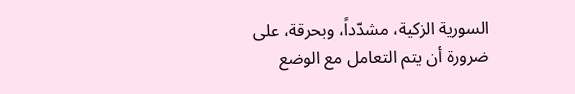السورية الزكية، مشدّداً، وبحرقة، على ضرورة أن يتم التعامل مع الوضع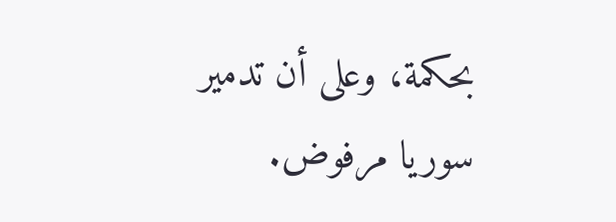بحكمة، وعلى أن تدمير سوريا مرفوض.